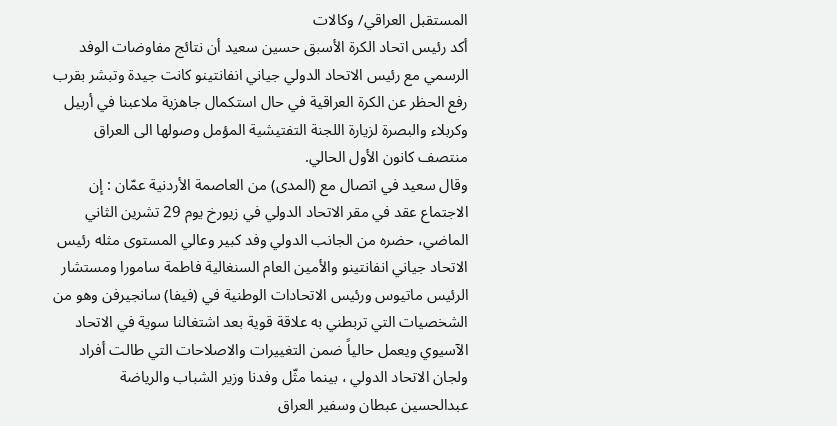المستقبل العراقي/ وكالات
أكد رئيس اتحاد الكرة الأسبق حسين سعيد أن نتائج مفاوضات الوفد الرسمي مع رئيس الاتحاد الدولي جياني انفانتينو كانت جيدة وتبشر بقرب رفع الحظر عن الكرة العراقية في حال استكمال جاهزية ملاعبنا في أربيل وكربلاء والبصرة لزيارة اللجنة التفتيشية المؤمل وصولها الى العراق منتصف كانون الأول الحالي.
وقال سعيد في اتصال مع (المدى) من العاصمة الأردنية عمّان : إن الاجتماع عقد في مقر الاتحاد الدولي في زيورخ يوم 29 تشرين الثاني الماضي، حضره من الجانب الدولي وفد كبير وعالي المستوى مثله رئيس الاتحاد جياني انفانتينو والأمين العام السنغالية فاطمة سامورا ومستشار الرئيس ماتيوس ورئيس الاتحادات الوطنية في (فيفا) سانجيرفن وهو من الشخصيات التي تربطني به علاقة قوية بعد اشتغالنا سوية في الاتحاد الآسيوي ويعمل حالياً ضمن التغييرات والاصلاحات التي طالت أفراد ولجان الاتحاد الدولي ، بينما مثّل وفدنا وزير الشباب والرياضة عبدالحسين عبطان وسفير العراق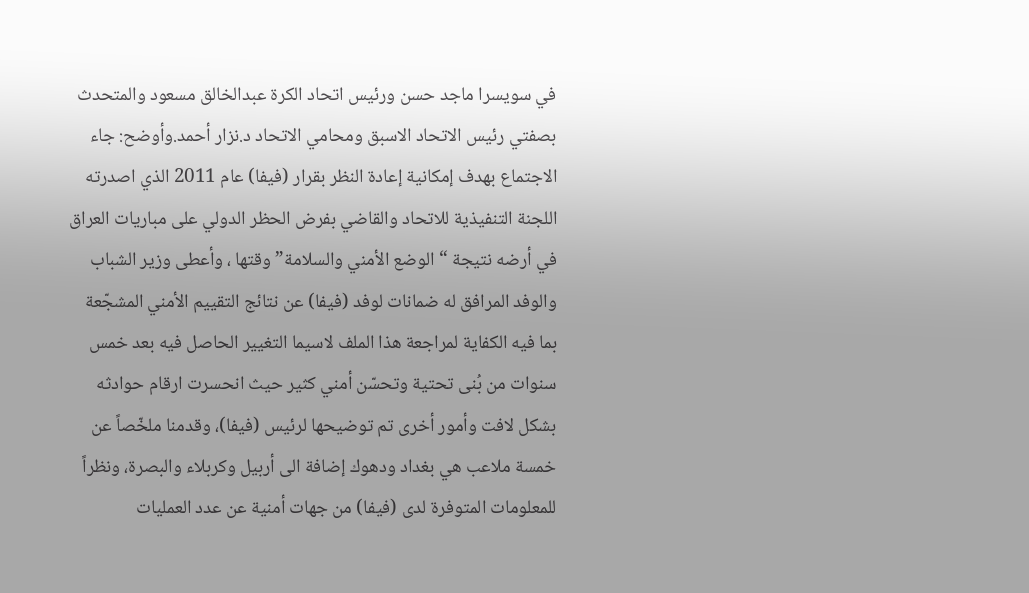في سويسرا ماجد حسن ورئيس اتحاد الكرة عبدالخالق مسعود والمتحدث بصفتي رئيس الاتحاد الاسبق ومحامي الاتحاد د.نزار أحمد.وأوضح: جاء الاجتماع بهدف إمكانية إعادة النظر بقرار (فيفا) عام 2011 الذي اصدرته اللجنة التنفيذية للاتحاد والقاضي بفرض الحظر الدولي على مباريات العراق في أرضه نتيجة “الوضع الأمني والسلامة” وقتها ، وأعطى وزير الشباب والوفد المرافق له ضمانات لوفد (فيفا) عن نتائج التقييم الأمني المشجّعة بما فيه الكفاية لمراجعة هذا الملف لاسيما التغيير الحاصل فيه بعد خمس سنوات من بُنى تحتية وتحسّن أمني كثير حيث انحسرت ارقام حوادثه بشكل لافت وأمور أخرى تم توضيحها لرئيس (فيفا)، وقدمنا ملخّصاً عن خمسة ملاعب هي بغداد ودهوك إضافة الى أربيل وكربلاء والبصرة، ونظراً للمعلومات المتوفرة لدى (فيفا) من جهات أمنية عن عدد العمليات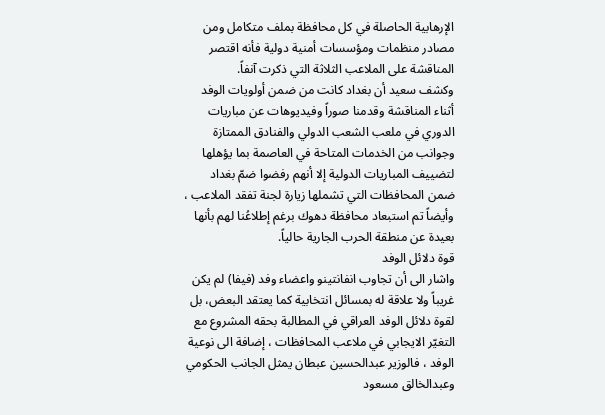الإرهابية الحاصلة في كل محافظة بملف متكامل ومن مصادر منظمات ومؤسسات أمنية دولية فأنه اقتصر المناقشة على الملاعب الثلاثة التي ذكرت آنفاً.
وكشف سعيد أن بغداد كانت من ضمن أولويات الوفد أثناء المناقشة وقدمنا صوراً وفيديوهات عن مباريات الدوري في ملعب الشعب الدولي والفنادق الممتازة وجوانب من الخدمات المتاحة في العاصمة بما يؤهلها لتضييف المباريات الدولية إلا أنهم رفضوا ضمّ بغداد ضمن المحافظات التي تشملها زيارة لجنة تفقد الملاعب ، وأيضاً تم استبعاد محافظة دهوك برغم إطلاعُنا لهم بأنها بعيدة عن منطقة الحرب الجارية حالياً.
قوة دلائل الوفد
واشار الى أن تجاوب انفانتينو واعضاء وفد (فيفا) لم يكن غريباً ولا علاقة له بمسائل انتخابية كما يعتقد البعض، بل لقوة دلائل الوفد العراقي في المطالبة بحقه المشروع مع التغيّر الايجابي في ملاعب المحافظات ، إضافة الى نوعية الوفد ، فالوزير عبدالحسين عبطان يمثل الجانب الحكومي وعبدالخالق مسعود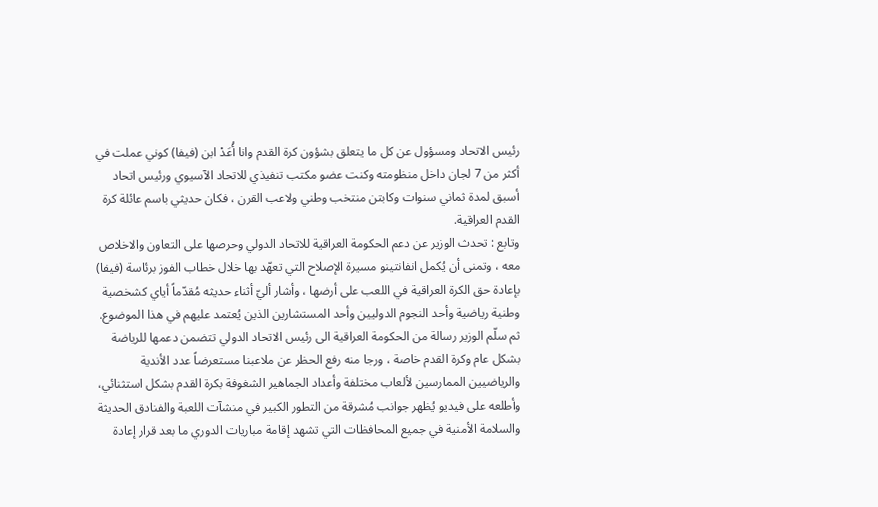رئيس الاتحاد ومسؤول عن كل ما يتعلق بشؤون كرة القدم وانا أُعَدْ ابن (فيفا) كوني عملت في أكثر من 7 لجان داخل منظومته وكنت عضو مكتب تنفيذي للاتحاد الآسيوي ورئيس اتحاد أسبق لمدة ثماني سنوات وكابتن منتخب وطني ولاعب القرن ، فكان حديثي باسم عائلة كرة القدم العراقية.
وتابع : تحدث الوزير عن دعم الحكومة العراقية للاتحاد الدولي وحرصها على التعاون والاخلاص معه ، وتمنى أن يُكمل انفانتينو مسيرة الإصلاح التي تعهّد بها خلال خطاب الفوز برئاسة (فيفا) بإعادة حق الكرة العراقية في اللعب على أرضها ، وأشار أليّ أثناء حديثه مُقدّماً أياي كشخصية وطنية رياضية وأحد النجوم الدوليين وأحد المستشارين الذين يُعتمد عليهم في هذا الموضوع. ثم سلّم الوزير رسالة من الحكومة العراقية الى رئيس الاتحاد الدولي تتضمن دعمها للرياضة بشكل عام وكرة القدم خاصة ، ورجا منه رفع الحظر عن ملاعبنا مستعرضاً عدد الأندية والرياضيين الممارسين لألعاب مختلفة وأعداد الجماهير الشغوفة بكرة القدم بشكل استثنائي، وأطلعه على فيديو يُظهر جوانب مُشرقة من التطور الكبير في منشآت اللعبة والفنادق الحديثة والسلامة الأمنية في جميع المحافظات التي تشهد إقامة مباريات الدوري ما بعد قرار إعادة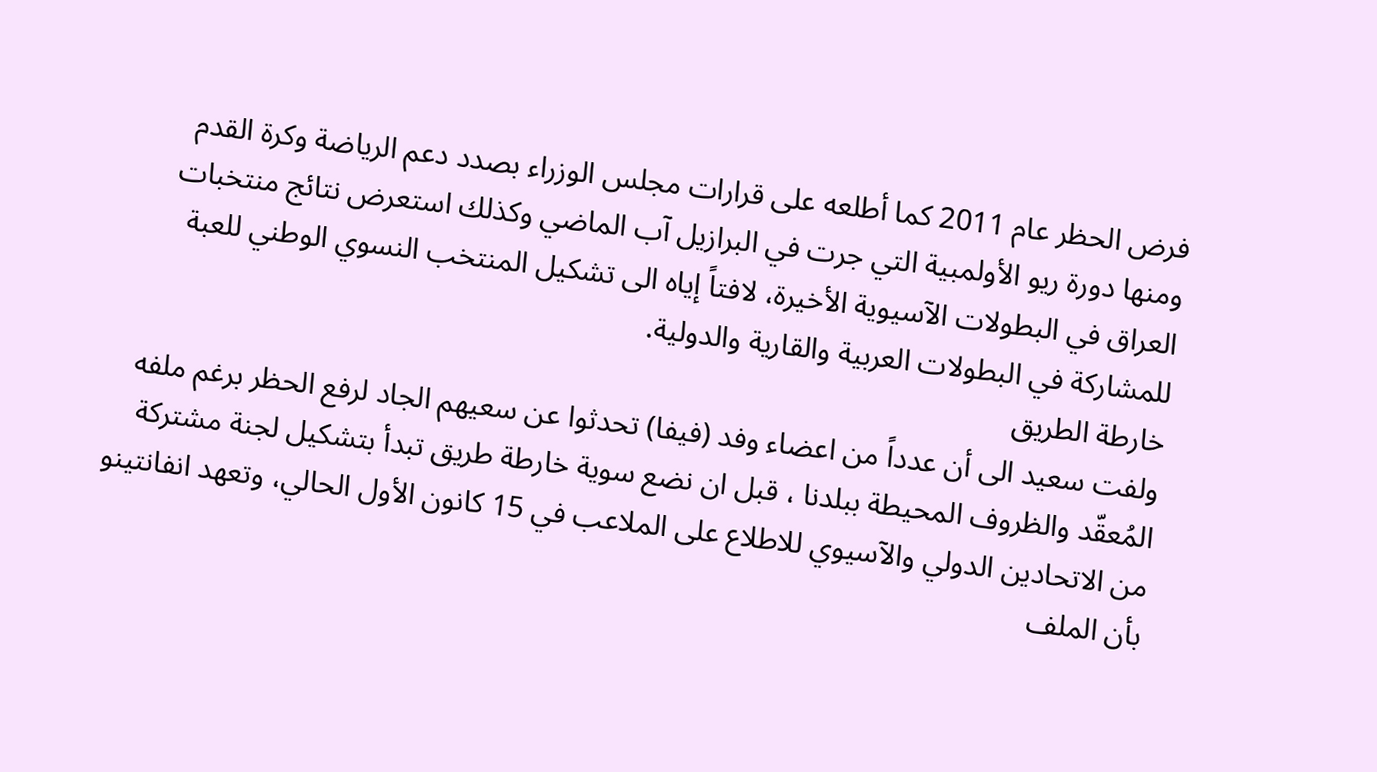فرض الحظر عام 2011 كما أطلعه على قرارات مجلس الوزراء بصدد دعم الرياضة وكرة القدم ومنها دورة ريو الأولمبية التي جرت في البرازيل آب الماضي وكذلك استعرض نتائج منتخبات العراق في البطولات الآسيوية الأخيرة، لافتاً إياه الى تشكيل المنتخب النسوي الوطني للعبة للمشاركة في البطولات العربية والقارية والدولية.
خارطة الطريق
ولفت سعيد الى أن عدداً من اعضاء وفد (فيفا) تحدثوا عن سعيهم الجاد لرفع الحظر برغم ملفه المُعقّد والظروف المحيطة ببلدنا ، قبل ان نضع سوية خارطة طريق تبدأ بتشكيل لجنة مشتركة من الاتحادين الدولي والآسيوي للاطلاع على الملاعب في 15 كانون الأول الحالي، وتعهد انفانتينو بأن الملف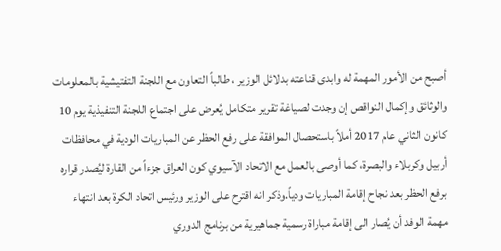أصبح من الأمور المهمة له وابدى قناعته بدلائل الوزير ، طالباً التعاون مع اللجنة التفتيشية بالمعلومات والوثائق وإكمال النواقص إن وجدت لصياغة تقرير متكامل يُعرض على اجتماع اللجنة التنفيذية يوم 10 كانون الثاني عام 2017 أملاً باستحصال الموافقة على رفع الحظر عن المباريات الودية في محافظات أربيل وكربلاء والبصرة، كما أوصى بالعمل مع الاتحاد الآسيوي كون العراق جزءاً من القارة ليُصدر قراره برفع الحظر بعد نجاح إقامة المباريات ودياً.وذكر انه اقترح على الوزير ورئيس اتحاد الكرة بعد انتهاء مهمة الوفد أن يُصار الى إقامة مباراة رسمية جماهيرية من برنامج الدوري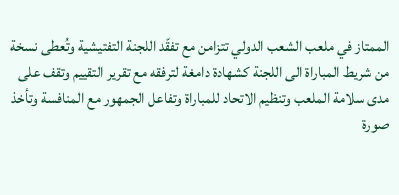الممتاز في ملعب الشعب الدولي تتزامن مع تفقّد اللجنة التفتيشية وتُعطى نسخة من شريط المباراة الى اللجنة كشهادة دامغة لترفقه مع تقرير التقييم وتقف على مدى سلامة الملعب وتنظيم الاتحاد للمباراة وتفاعل الجمهور مع المنافسة وتأخذ صورة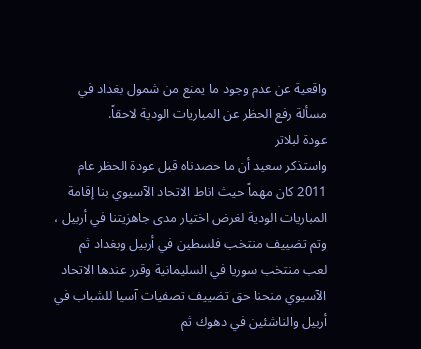واقعية عن عدم وجود ما يمنع من شمول بغداد في مسألة رفع الحظر عن المباريات الودية لاحقاً.
عودة لبلاتر
واستذكر سعيد أن ما حصدناه قبل عودة الحظر عام 2011 كان مهماً حيث اناط الاتحاد الآسيوي بنا إقامة المباريات الودية لغرض اختيار مدى جاهزيتنا في أربيل ، وتم تضييف منتخب فلسطين في أربيل وبغداد ثم لعب منتخب سوريا في السليمانية وقرر عندها الاتحاد الآسيوي منحنا حق تضييف تصفيات آسيا للشباب في أربيل والناشئين في دهوك ثم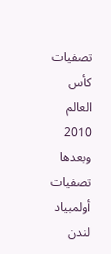تصفيات كأس العالم 2010 وبعدها تصفيات أولمبياد لندن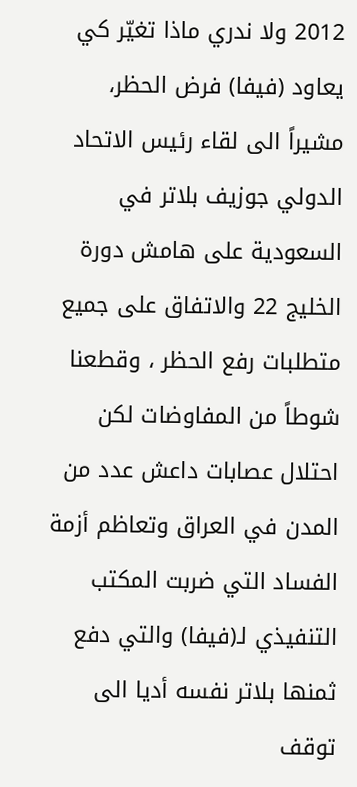2012 ولا ندري ماذا تغيّر كي يعاود (فيفا) فرض الحظر، مشيراً الى لقاء رئيس الاتحاد الدولي جوزيف بلاتر في السعودية على هامش دورة الخليج 22 والاتفاق على جميع متطلبات رفع الحظر ، وقطعنا شوطاً من المفاوضات لكن احتلال عصابات داعش عدد من المدن في العراق وتعاظم أزمة الفساد التي ضربت المكتب التنفيذي لـ(فيفا) والتي دفع ثمنها بلاتر نفسه أديا الى توقف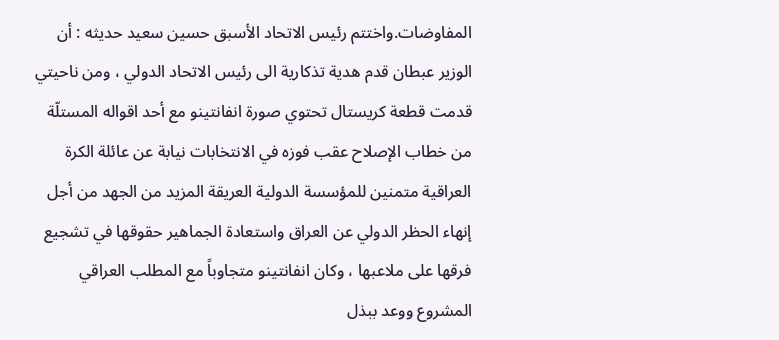المفاوضات.واختتم رئيس الاتحاد الأسبق حسين سعيد حديثه : أن الوزير عبطان قدم هدية تذكارية الى رئيس الاتحاد الدولي ، ومن ناحيتي قدمت قطعة كريستال تحتوي صورة انفانتينو مع أحد اقواله المستلّة من خطاب الإصلاح عقب فوزه في الانتخابات نيابة عن عائلة الكرة العراقية متمنين للمؤسسة الدولية العريقة المزيد من الجهد من أجل إنهاء الحظر الدولي عن العراق واستعادة الجماهير حقوقها في تشجيع فرقها على ملاعبها ، وكان انفانتينو متجاوباً مع المطلب العراقي المشروع ووعد ببذل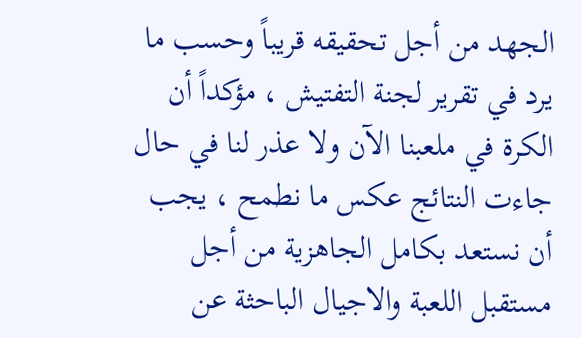الجهد من أجل تحقيقه قريباً وحسب ما يرد في تقرير لجنة التفتيش ، مؤكداً أن الكرة في ملعبنا الآن ولا عذر لنا في حال جاءت النتائج عكس ما نطمح ، يجب أن نستعد بكامل الجاهزية من أجل مستقبل اللعبة والاجيال الباحثة عن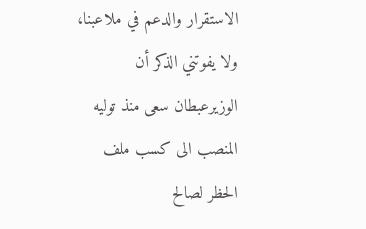الاستقرار والدعم في ملاعبنا، ولا يفوتني الذكر أن الوزيرعبطان سعى منذ توليه المنصب الى كسب ملف الحظر لصالح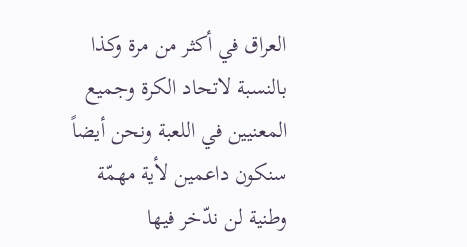العراق في أكثر من مرة وكذا بالنسبة لاتحاد الكرة وجميع المعنيين في اللعبة ونحن أيضاً سنكون داعمين لأية مهمّة وطنية لن ندّخر فيها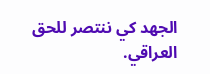الجهد كي ننتصر للحق العراقي.